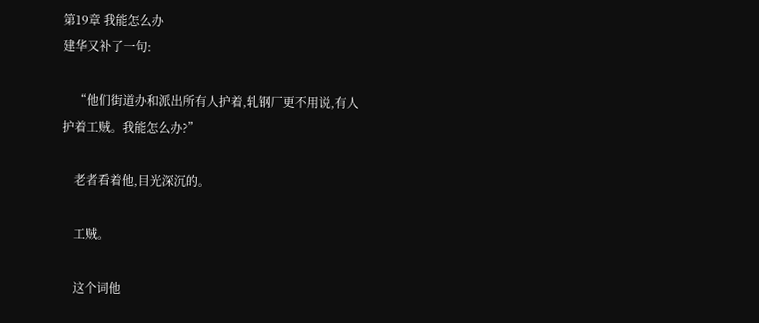第19章 我能怎么办
建华又补了一句:

    “他们街道办和派出所有人护着,轧钢厂更不用说,有人护着工贼。我能怎么办?”

    老者看着他,目光深沉的。

    工贼。

    这个词他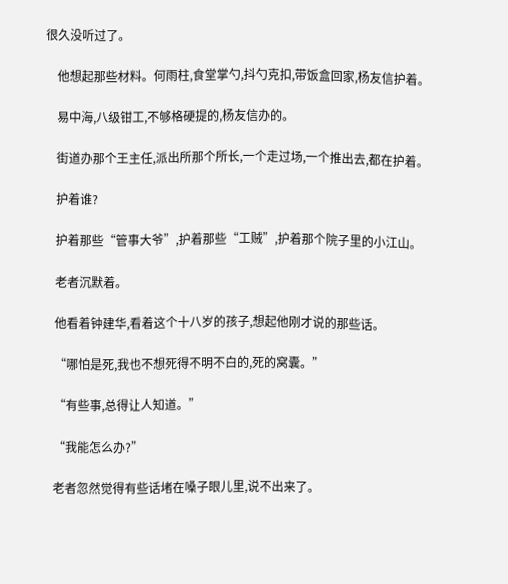很久没听过了。

    他想起那些材料。何雨柱,食堂掌勺,抖勺克扣,带饭盒回家,杨友信护着。

    易中海,八级钳工,不够格硬提的,杨友信办的。

    街道办那个王主任,派出所那个所长,一个走过场,一个推出去,都在护着。

    护着谁?

    护着那些“管事大爷”,护着那些“工贼”,护着那个院子里的小江山。

    老者沉默着。

    他看着钟建华,看着这个十八岁的孩子,想起他刚才说的那些话。

    “哪怕是死,我也不想死得不明不白的,死的窝囊。”

    “有些事,总得让人知道。”

    “我能怎么办?”

    老者忽然觉得有些话堵在嗓子眼儿里,说不出来了。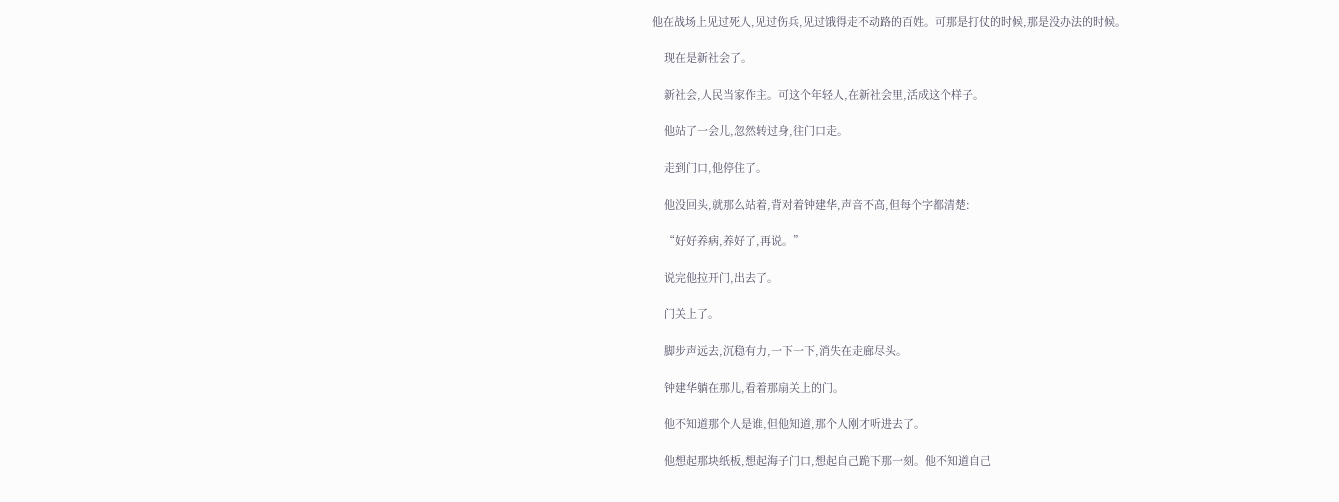他在战场上见过死人,见过伤兵,见过饿得走不动路的百姓。可那是打仗的时候,那是没办法的时候。

    现在是新社会了。

    新社会,人民当家作主。可这个年轻人,在新社会里,活成这个样子。

    他站了一会儿,忽然转过身,往门口走。

    走到门口,他停住了。

    他没回头,就那么站着,背对着钟建华,声音不高,但每个字都清楚:

    “好好养病,养好了,再说。”

    说完他拉开门,出去了。

    门关上了。

    脚步声远去,沉稳有力,一下一下,消失在走廊尽头。

    钟建华躺在那儿,看着那扇关上的门。

    他不知道那个人是谁,但他知道,那个人刚才听进去了。

    他想起那块纸板,想起海子门口,想起自己跪下那一刻。他不知道自己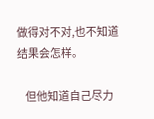做得对不对,也不知道结果会怎样。

    但他知道自己尽力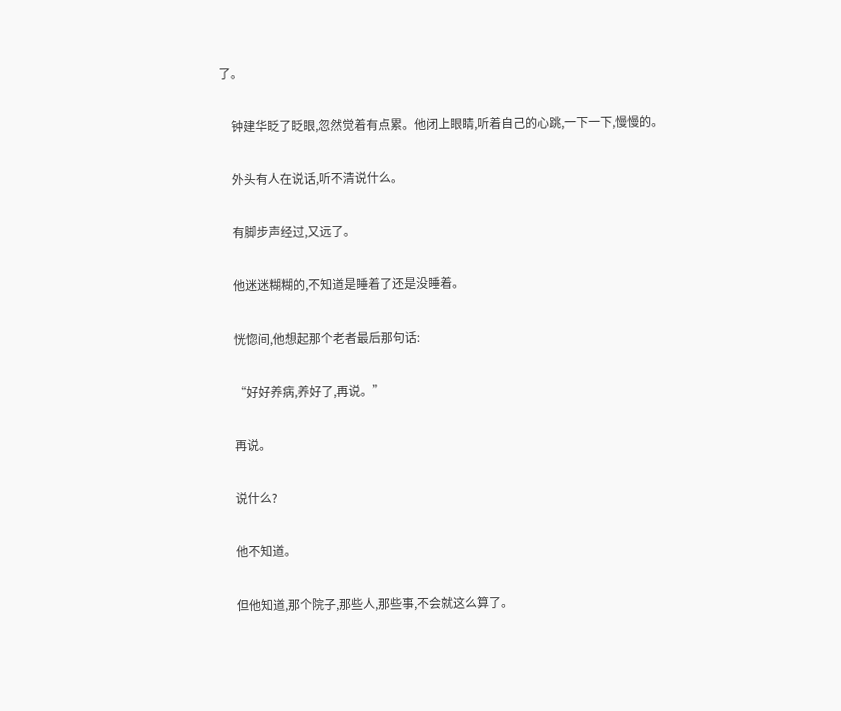了。

    钟建华眨了眨眼,忽然觉着有点累。他闭上眼睛,听着自己的心跳,一下一下,慢慢的。

    外头有人在说话,听不清说什么。

    有脚步声经过,又远了。

    他迷迷糊糊的,不知道是睡着了还是没睡着。

    恍惚间,他想起那个老者最后那句话:

    “好好养病,养好了,再说。”

    再说。

    说什么?

    他不知道。

    但他知道,那个院子,那些人,那些事,不会就这么算了。